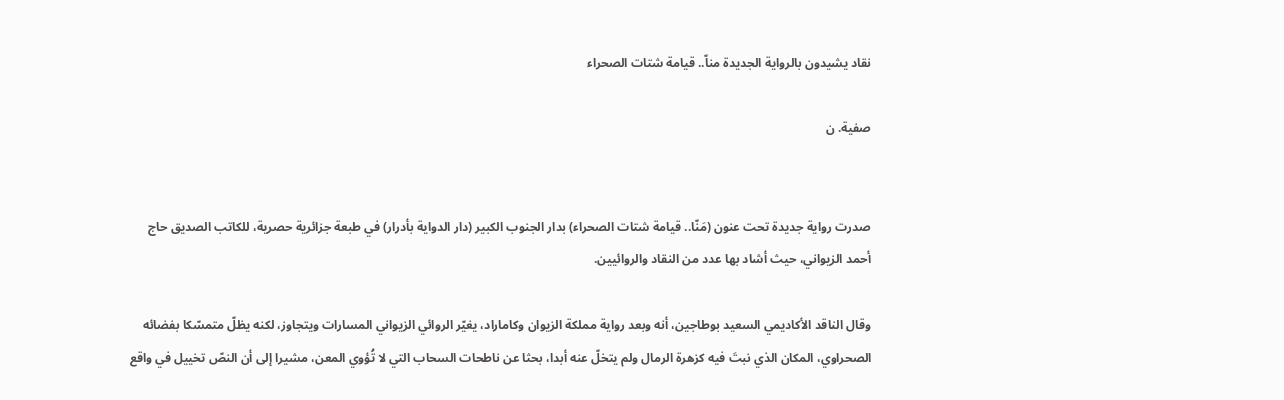نقاد يشيدون بالرواية الجديدة مناّ.. قيامة شتات الصحراء

صفية. ن


صدرت رواية جديدة تحت عنون (مَنّا.. قيامة شتات الصحراء) بدار الجنوب الكبير (دار الدواية بأدرار) في طبعة جزائرية حصرية، للكاتب الصديق حاج أحمد الزيواني، حيث أشاد بها عدد من النقاد والروائيين.

وقال الناقد الأكاديمي السعيد بوطاجين، أنه وبعد رواية مملكة الزيوان وكاماراد، يغيّر الروائي الزيواني المسارات ويتجاوز، لكنه يظلّ متمسّكا بفضائه الصحراوي، المكان الذي نبتَ فيه كزهرة الرمال ولم يتخلّ عنه أبدا، بحثا عن ناطحات السحاب التي لا تُؤوي المعن، مشيرا إلى أن النصّ تخييل في واقع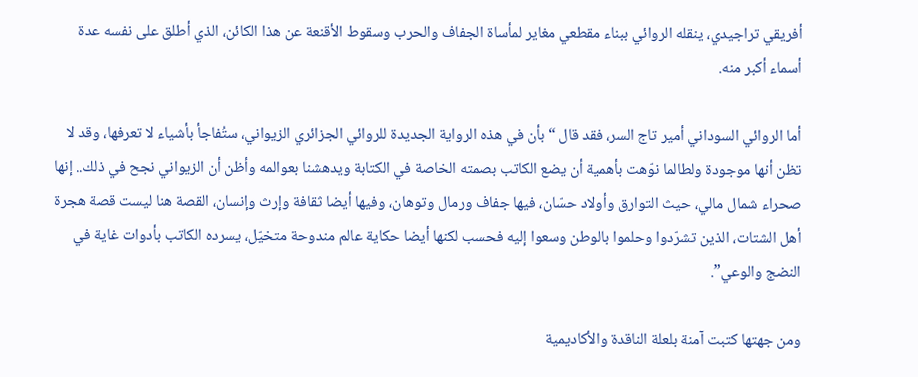أفريقي تراجيدي، ينقله الروائي ببناء مقطعي مغاير لمأساة الجفاف والحرب وسقوط الأقنعة عن هذا الكائن، الذي أطلق على نفسه عدة أسماء أكبر منه.

أما الروائي السوداني أمير تاج السر، فقد قال “بأن في هذه الرواية الجديدة للروائي الجزائري الزيواني، ستُفاجأ بأشياء لا تعرفها، وقد لا تظن أنها موجودة ولطالما نوّهت بأهمية أن يضع الكاتب بصمته الخاصة في الكتابة ويدهشنا بعوالمه وأظن أن الزيواني نجح في ذلك.. إنها صحراء شمال مالي، حيث التوارق وأولاد حسّان، فيها جفاف ورمال وتوهان، وفيها أيضا ثقافة وإرث وإنسان، القصة هنا ليست قصة هجرة أهل الشتات، الذين تشرّدوا وحلموا بالوطن وسعوا إليه فحسب لكنها أيضا حكاية عالم مندوحة متخيّل، يسرده الكاتب بأدوات غاية في النضج والوعي”.

ومن جهتها كتبت آمنة بلعلة الناقدة والأكاديمية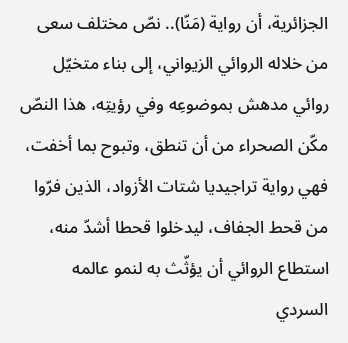الجزائرية، أن رواية (مَنّا).. نصّ مختلف سعى من خلاله الروائي الزيواني، إلى بناء متخيّل روائي مدهش بموضوعِه وفي رؤيتِه، هذا النصّ مكّن الصحراء من أن تنطق، وتبوح بما أخفت، فهي رواية تراجيديا شتات الأزواد، الذين فرّوا من قحط الجفاف، ليدخلوا قحطا أشدّ منه، استطاع الروائي أن يؤثّث به لنمو عالمه السردي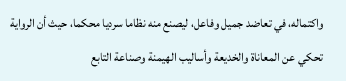واكتماله، في تعاضد جميل وفاعل، ليصنع منه نظاما سرديا محكما، حيث أن الرواية تحكي عن المعاناة والخديعة وأساليب الهيمنة وصناعة التابع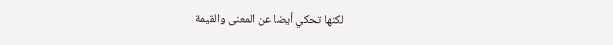لكنها تحكي أيضا عن المعنى والقيمة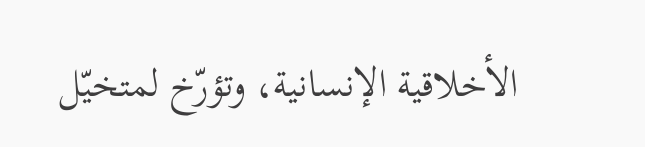الأخلاقية الإنسانية، وتؤرّخ لمتخيّل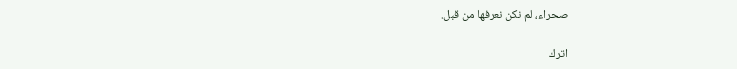صحراء، لم نكن نعرفها من قبل.

اترك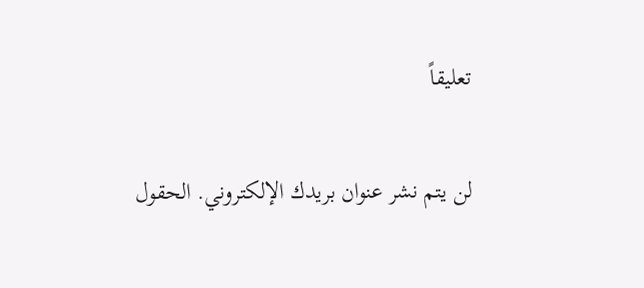تعليقاً

لن يتم نشر عنوان بريدك الإلكتروني. الحقول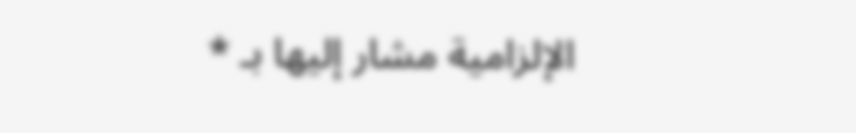الإلزامية مشار إليها بـ *